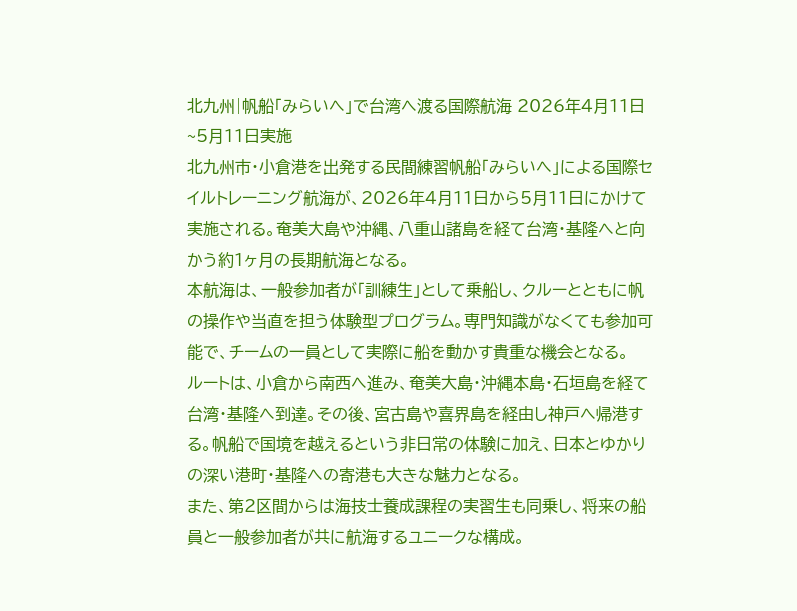北九州|帆船「みらいへ」で台湾へ渡る国際航海 2026年4月11日~5月11日実施
北九州市・小倉港を出発する民間練習帆船「みらいへ」による国際セイルトレーニング航海が、2026年4月11日から5月11日にかけて実施される。奄美大島や沖縄、八重山諸島を経て台湾・基隆へと向かう約1ヶ月の長期航海となる。
本航海は、一般参加者が「訓練生」として乗船し、クルーとともに帆の操作や当直を担う体験型プログラム。専門知識がなくても参加可能で、チームの一員として実際に船を動かす貴重な機会となる。
ルートは、小倉から南西へ進み、奄美大島・沖縄本島・石垣島を経て台湾・基隆へ到達。その後、宮古島や喜界島を経由し神戸へ帰港する。帆船で国境を越えるという非日常の体験に加え、日本とゆかりの深い港町・基隆への寄港も大きな魅力となる。
また、第2区間からは海技士養成課程の実習生も同乗し、将来の船員と一般参加者が共に航海するユニークな構成。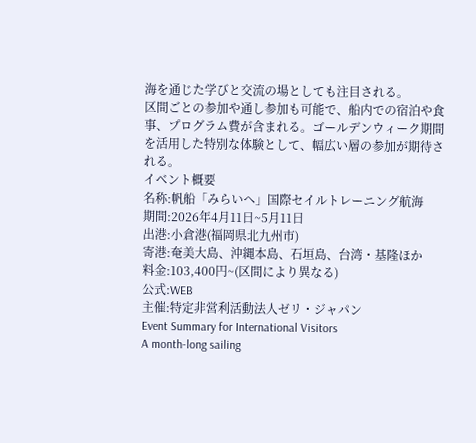海を通じた学びと交流の場としても注目される。
区間ごとの参加や通し参加も可能で、船内での宿泊や食事、プログラム費が含まれる。ゴールデンウィーク期間を活用した特別な体験として、幅広い層の参加が期待される。
イベント概要
名称:帆船「みらいへ」国際セイルトレーニング航海
期間:2026年4月11日~5月11日
出港:小倉港(福岡県北九州市)
寄港:奄美大島、沖縄本島、石垣島、台湾・基隆ほか
料金:103,400円~(区間により異なる)
公式:WEB
主催:特定非営利活動法人ゼリ・ジャパン
Event Summary for International Visitors
A month-long sailing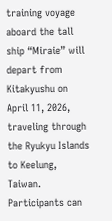training voyage aboard the tall ship “Miraie” will depart from Kitakyushu on April 11, 2026, traveling through the Ryukyu Islands to Keelung, Taiwan. Participants can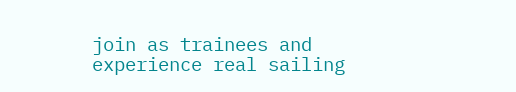join as trainees and experience real sailing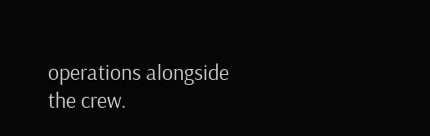operations alongside the crew.